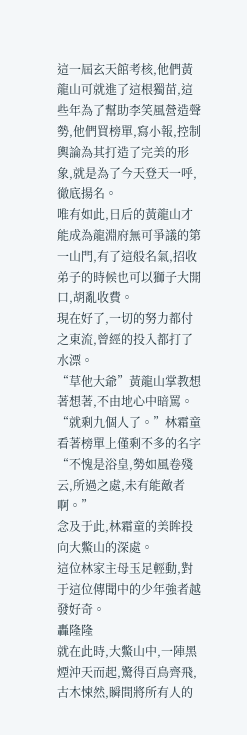這一屆玄天館考核,他們黃龍山可就進了這根獨苗,這些年為了幫助李笑風營造聲勢,他們買榜單,寫小報,控制輿論為其打造了完美的形象,就是為了今天登天一呼,徹底揚名。
唯有如此,日后的黃龍山才能成為龍淵府無可爭議的第一山門,有了這般名氣,招收弟子的時候也可以獅子大開口,胡亂收費。
現在好了,一切的努力都付之東流,曾經的投入都打了水漂。
“草他大爺”黃龍山掌教想著想著,不由地心中暗罵。
“就剩九個人了。”林霜童看著榜單上僅剩不多的名字“不愧是浴皇,勢如風卷殘云,所過之處,未有能敵者啊。”
念及于此,林霜童的美眸投向大鱉山的深處。
這位林家主母玉足輕動,對于這位傳聞中的少年強者越發好奇。
轟隆隆
就在此時,大鱉山中,一陣黑煙沖天而起,驚得百鳥齊飛,古木悚然,瞬間將所有人的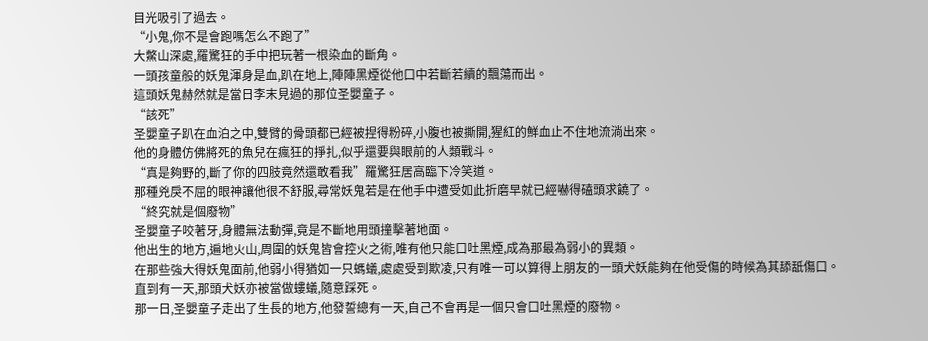目光吸引了過去。
“小鬼,你不是會跑嗎怎么不跑了”
大鱉山深處,羅驚狂的手中把玩著一根染血的斷角。
一頭孩童般的妖鬼渾身是血,趴在地上,陣陣黑煙從他口中若斷若續的飄蕩而出。
這頭妖鬼赫然就是當日李末見過的那位圣嬰童子。
“該死”
圣嬰童子趴在血泊之中,雙臂的骨頭都已經被捏得粉碎,小腹也被撕開,猩紅的鮮血止不住地流淌出來。
他的身體仿佛將死的魚兒在瘋狂的掙扎,似乎還要與眼前的人類戰斗。
“真是夠野的,斷了你的四肢竟然還敢看我”羅驚狂居高臨下冷笑道。
那種兇戾不屈的眼神讓他很不舒服,尋常妖鬼若是在他手中遭受如此折磨早就已經嚇得磕頭求饒了。
“終究就是個廢物”
圣嬰童子咬著牙,身體無法動彈,竟是不斷地用頭撞擊著地面。
他出生的地方,遍地火山,周圍的妖鬼皆會控火之術,唯有他只能口吐黑煙,成為那最為弱小的異類。
在那些強大得妖鬼面前,他弱小得猶如一只螞蟻,處處受到欺凌,只有唯一可以算得上朋友的一頭犬妖能夠在他受傷的時候為其舔舐傷口。
直到有一天,那頭犬妖亦被當做螻蟻,隨意踩死。
那一日,圣嬰童子走出了生長的地方,他發誓總有一天,自己不會再是一個只會口吐黑煙的廢物。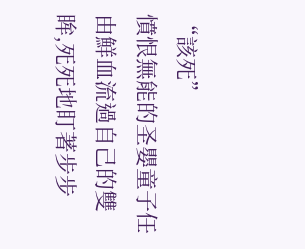“該死”
憤恨無能的圣嬰童子任由鮮血流過自己的雙眸,死死地盯著步步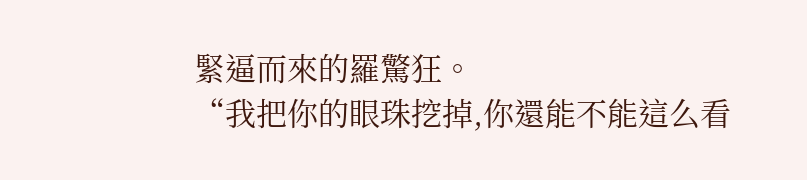緊逼而來的羅驚狂。
“我把你的眼珠挖掉,你還能不能這么看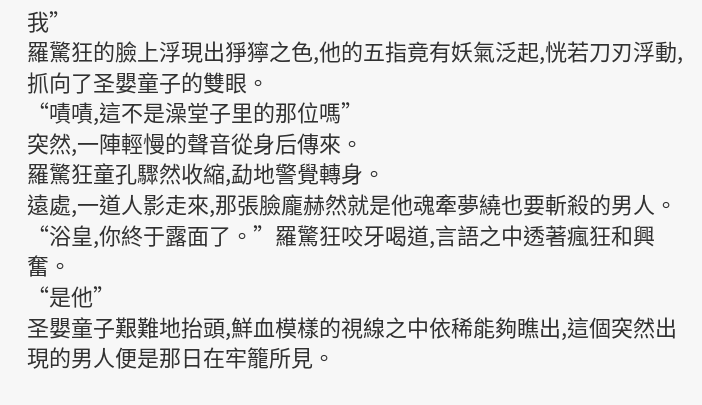我”
羅驚狂的臉上浮現出猙獰之色,他的五指竟有妖氣泛起,恍若刀刃浮動,抓向了圣嬰童子的雙眼。
“嘖嘖,這不是澡堂子里的那位嗎”
突然,一陣輕慢的聲音從身后傳來。
羅驚狂童孔驟然收縮,勐地警覺轉身。
遠處,一道人影走來,那張臉龐赫然就是他魂牽夢繞也要斬殺的男人。
“浴皇,你終于露面了。”羅驚狂咬牙喝道,言語之中透著瘋狂和興奮。
“是他”
圣嬰童子艱難地抬頭,鮮血模樣的視線之中依稀能夠瞧出,這個突然出現的男人便是那日在牢籠所見。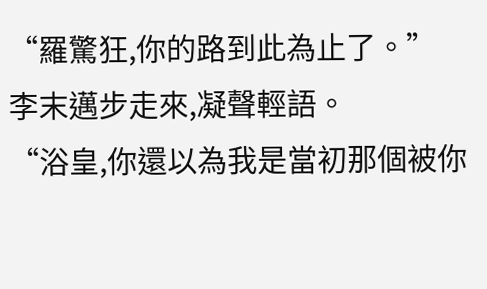“羅驚狂,你的路到此為止了。”
李末邁步走來,凝聲輕語。
“浴皇,你還以為我是當初那個被你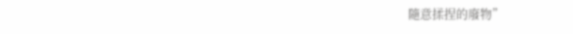隨意揉捏的廢物”